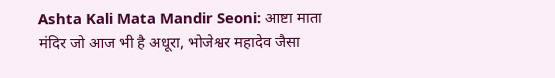Ashta Kali Mata Mandir Seoni: आष्टा माता मंदिर जो आज भी है अधूरा, भोजेश्वर महादेव जैसा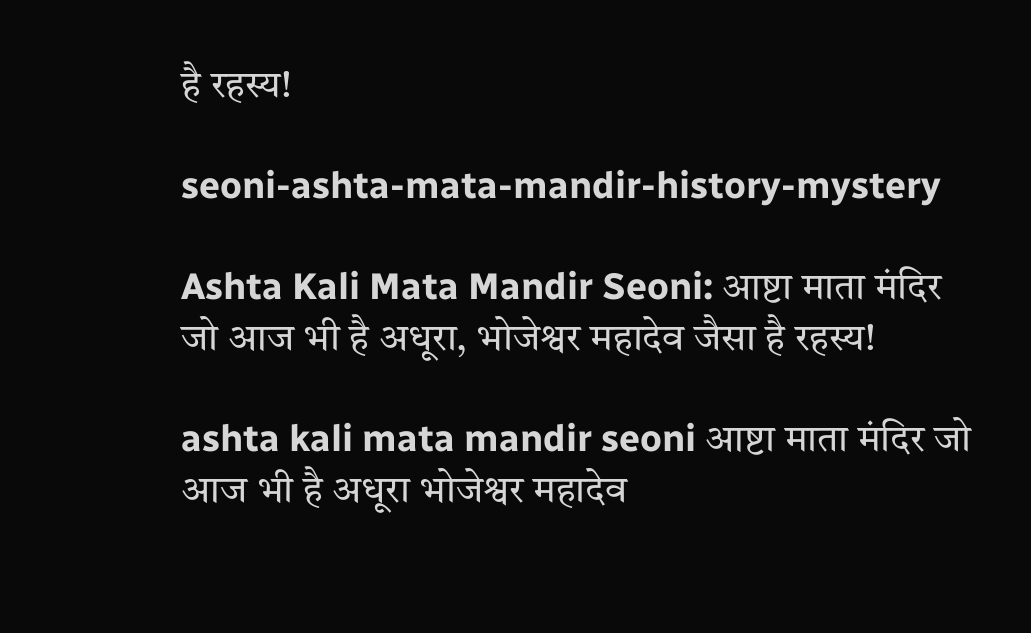है रहस्य!

seoni-ashta-mata-mandir-history-mystery

Ashta Kali Mata Mandir Seoni: आष्टा माता मंदिर जो आज भी है अधूरा, भोजेश्वर महादेव जैसा है रहस्य!

ashta kali mata mandir seoni आष्टा माता मंदिर जो आज भी है अधूरा भोजेश्वर महादेव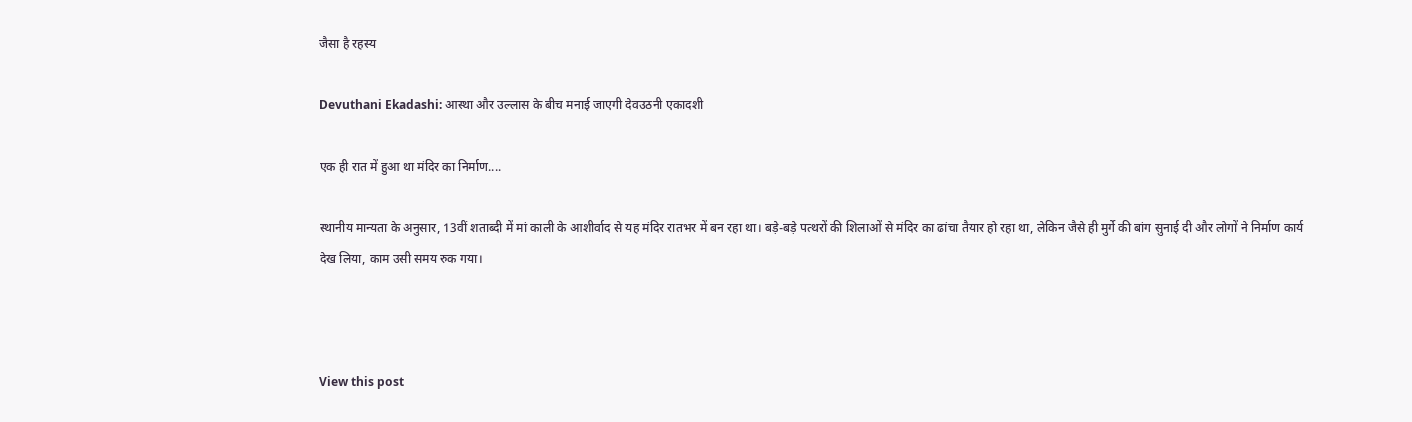जैसा है रहस्य

Devuthani Ekadashi: आस्था और उल्लास के बीच मनाई जाएगी देवउठनी एकादशी

एक ही रात में हुआ था मंदिर का निर्माण....

स्थानीय मान्यता के अनुसार, 13वीं शताब्दी में मां काली के आशीर्वाद से यह मंदिर रातभर में बन रहा था। बड़े-बड़े पत्थरों की शिलाओं से मंदिर का ढांचा तैयार हो रहा था, लेकिन जैसे ही मुर्गे की बांग सुनाई दी और लोगों ने निर्माण कार्य देख लिया, काम उसी समय रुक गया।



View this post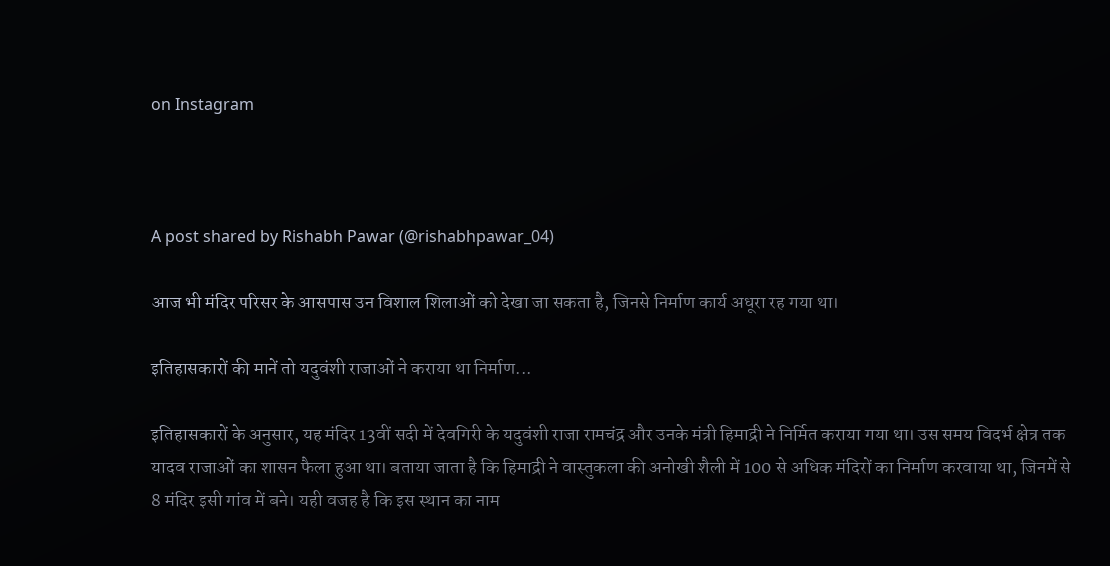on Instagram



A post shared by Rishabh Pawar (@rishabhpawar_04)

आज भी मंदिर परिसर के आसपास उन विशाल शिलाओं को देखा जा सकता है, जिनसे निर्माण कार्य अधूरा रह गया था।

इतिहासकारों की मानें तो यदुवंशी राजाओं ने कराया था निर्माण...

इतिहासकारों के अनुसार, यह मंदिर 13वीं सदी में देवगिरी के यदुवंशी राजा रामचंद्र और उनके मंत्री हिमाद्री ने निर्मित कराया गया था। उस समय विदर्भ क्षेत्र तक यादव राजाओं का शासन फैला हुआ था। बताया जाता है कि हिमाद्री ने वास्तुकला की अनोखी शैली में 100 से अधिक मंदिरों का निर्माण करवाया था, जिनमें से 8 मंदिर इसी गांव में बने। यही वजह है कि इस स्थान का नाम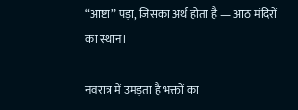“आष्टा” पड़ा, जिसका अर्थ होता है — आठ मंदिरों का स्थान।

नवरात्र में उमड़ता है भक्तों का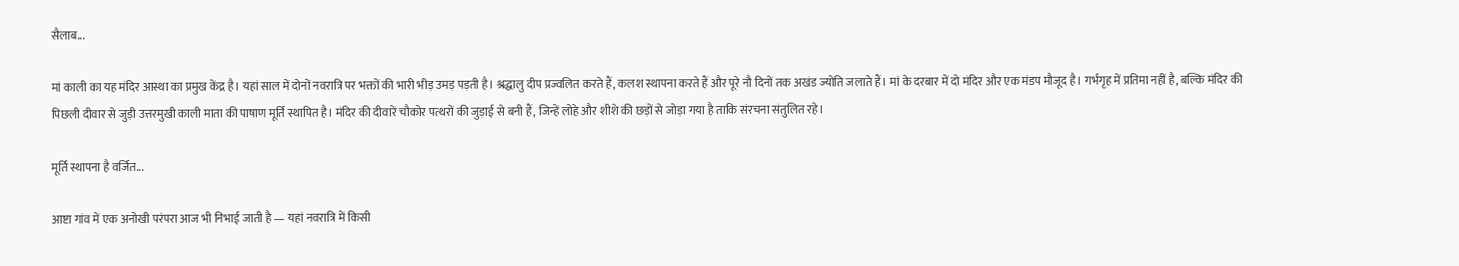सैलाब...

मां काली का यह मंदिर आस्था का प्रमुख केंद्र है। यहां साल में दोनों नवरात्रि पर भक्तों की भारी भीड़ उमड़ पड़ती है। श्रद्धालु दीप प्रज्वलित करते हैं, कलश स्थापना करते हैं और पूरे नौ दिनों तक अखंड ज्योति जलाते हैं। मां के दरबार में दो मंदिर और एक मंडप मौजूद है। गर्भगृह में प्रतिमा नहीं है, बल्कि मंदिर की पिछली दीवार से जुड़ी उत्तरमुखी काली माता की पाषाण मूर्ति स्थापित है। मंदिर की दीवारें चौकोर पत्थरों की जुड़ाई से बनी हैं, जिन्हें लोहे और शीशे की छड़ों से जोड़ा गया है ताकि संरचना संतुलित रहे।

मूर्ति स्थापना है वर्जित...

आष्टा गांव में एक अनोखी परंपरा आज भी निभाई जाती है — यहां नवरात्रि में किसी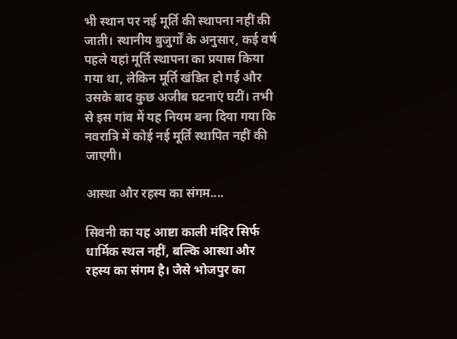भी स्थान पर नई मूर्ति की स्थापना नहीं की जाती। स्थानीय बुजुर्गों के अनुसार, कई वर्ष पहले यहां मूर्ति स्थापना का प्रयास किया गया था, लेकिन मूर्ति खंडित हो गई और उसके बाद कुछ अजीब घटनाएं घटीं। तभी से इस गांव में यह नियम बना दिया गया कि नवरात्रि में कोई नई मूर्ति स्थापित नहीं की जाएगी।

आस्था और रहस्य का संगम....

सिवनी का यह आष्टा काली मंदिर सिर्फ धार्मिक स्थल नहीं, बल्कि आस्था और रहस्य का संगम है। जैसे भोजपुर का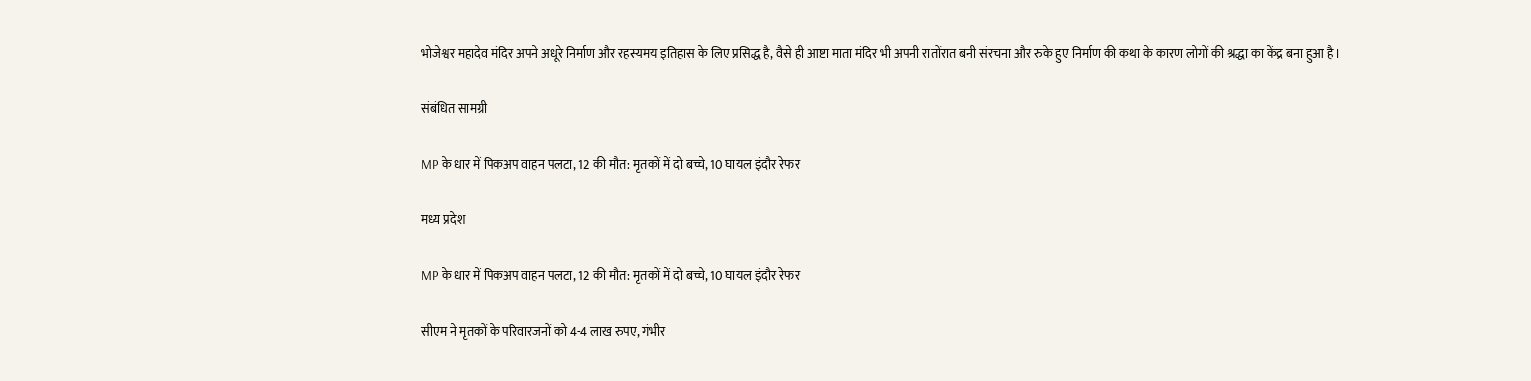भोजेश्वर महादेव मंदिर अपने अधूरे निर्माण और रहस्यमय इतिहास के लिए प्रसिद्ध है, वैसे ही आष्टा माता मंदिर भी अपनी रातोंरात बनी संरचना और रुके हुए निर्माण की कथा के कारण लोगों की श्रद्धा का केंद्र बना हुआ है।

संबंधित सामग्री

MP के धार में पिकअप वाहन पलटा, 12 की मौत: मृतकों में दो बच्चे, 10 घायल इंदौर रेफर

मध्य प्रदेश

MP के धार में पिकअप वाहन पलटा, 12 की मौत: मृतकों में दो बच्चे, 10 घायल इंदौर रेफर

सीएम ने मृतकों के परिवारजनों को 4-4 लाख रुपए, गंभीर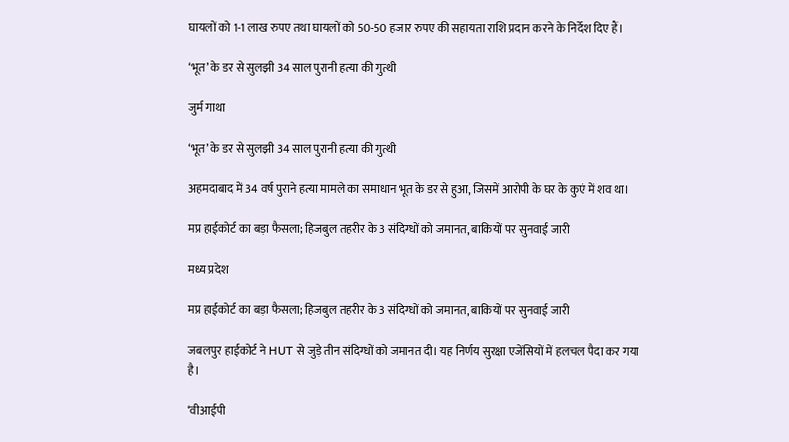घायलों को 1-1 लाख रुपए तथा घायलों को 50-50 हजार रुपए की सहायता राशि प्रदान करने के निर्देश दिए हैं।

‘भूत’ के डर से सुलझी 34 साल पुरानी हत्या की गुत्थी

जुर्म गाथा

‘भूत’ के डर से सुलझी 34 साल पुरानी हत्या की गुत्थी

अहमदाबाद में 34 वर्ष पुराने हत्या मामले का समाधान भूत के डर से हुआ, जिसमें आरोपी के घर के कुएं में शव था।

मप्र हाईकोर्ट का बड़ा फैसला; हिजबुल तहरीर के 3 संदिग्धों को जमानत, बाकियों पर सुनवाई जारी

मध्य प्रदेश

मप्र हाईकोर्ट का बड़ा फैसला; हिजबुल तहरीर के 3 संदिग्धों को जमानत, बाकियों पर सुनवाई जारी

जबलपुर हाईकोर्ट ने HUT से जुड़े तीन संदिग्धों को जमानत दी। यह निर्णय सुरक्षा एजेंसियों में हलचल पैदा कर गया है।

‘वीआईपी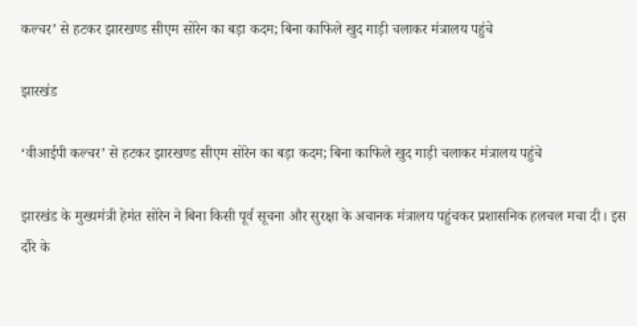कल्चर’ से हटकर झारखण्ड सीएम सोरेन का बड़ा कदम; बिना काफिले खुद गाड़ी चलाकर मंत्रालय पहुंचे

झारखंड

‘वीआईपी कल्चर’ से हटकर झारखण्ड सीएम सोरेन का बड़ा कदम; बिना काफिले खुद गाड़ी चलाकर मंत्रालय पहुंचे

झारखंड के मुख्यमंत्री हेमंत सोरेन ने बिना किसी पूर्व सूचना और सुरक्षा के अचानक मंत्रालय पहुंचकर प्रशासनिक हलचल मचा दी। इस दौरे के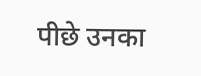पीछे उनका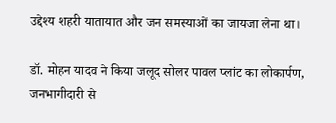उद्देश्य शहरी यातायात और जन समस्याओं का जायजा लेना था।

डॉ. मोहन यादव ने किया जलूद सोलर पावल प्लांट का लोकार्पण, जनभागीदारी से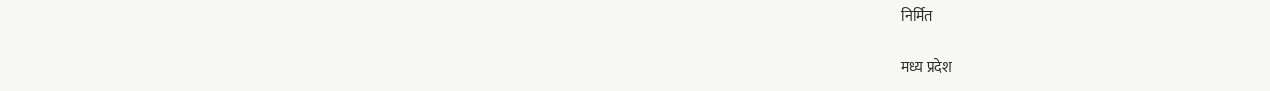निर्मित

मध्य प्रदेश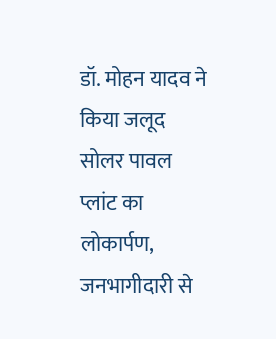डॉ. मोहन यादव ने किया जलूद सोलर पावल प्लांट का लोकार्पण, जनभागीदारी से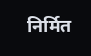निर्मित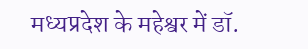मध्यप्रदेश के महेश्वर में डॉ.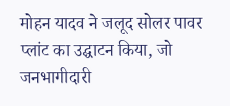मोहन यादव ने जलूद सोलर पावर प्लांट का उद्घाटन किया, जो जनभागीदारी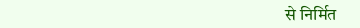से निर्मित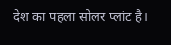देश का पहला सोलर प्लांट है।